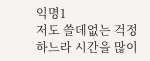익명1
저도 쓸데없는 걱정 하느라 시간을 많이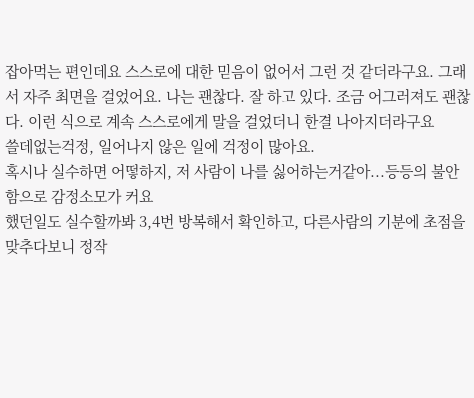잡아먹는 편인데요 스스로에 대한 믿음이 없어서 그런 것 같더라구요. 그래서 자주 최면을 걸었어요. 나는 괜찮다. 잘 하고 있다. 조금 어그러져도 괜찮다. 이런 식으로 계속 스스로에게 말을 걸었더니 한결 나아지더라구요
쓸데없는걱정, 일어나지 않은 일에 걱정이 많아요.
혹시나 실수하면 어떻하지, 저 사람이 나를 싫어하는거같아...등등의 불안함으로 감정소모가 커요
했던일도 실수할까봐 3,4번 방복해서 확인하고, 다른사람의 기분에 초점을 맞추다보니 정작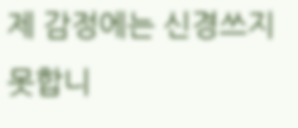제 감정에는 신경쓰지 못합니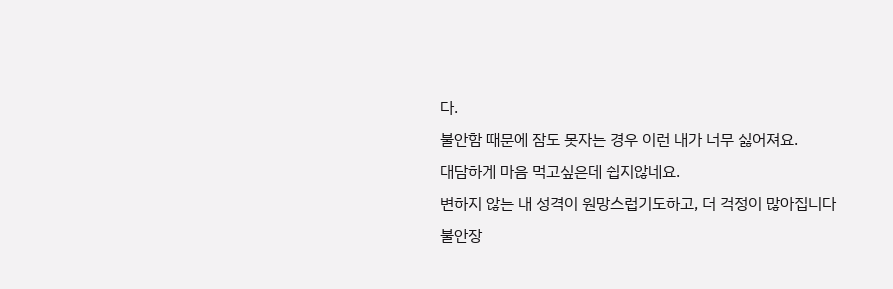다.
불안함 때문에 잠도 못자는 경우 이런 내가 너무 싫어져요.
대담하게 마음 먹고싶은데 쉽지않네요.
변하지 않는 내 성격이 원망스럽기도하고, 더 걱정이 많아집니다
불안장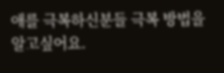애를 극복하신분들 극복 방법을 알고싶어요.